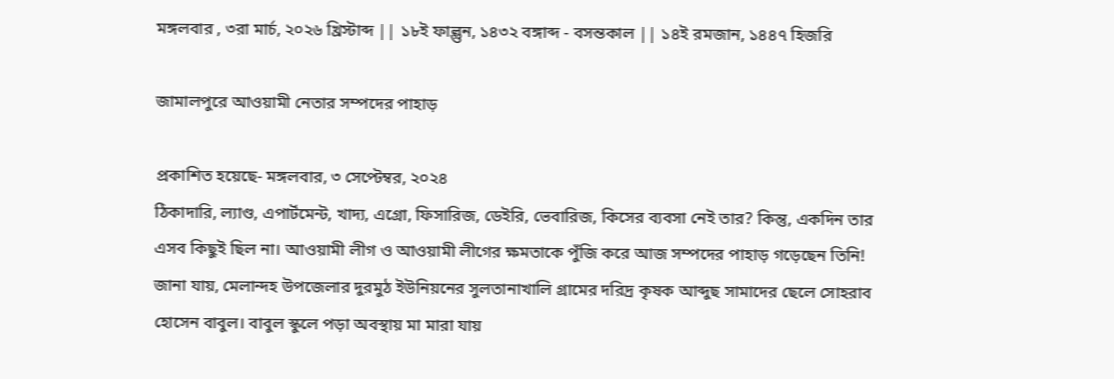মঙ্গলবার , ৩রা মার্চ, ২০২৬ খ্রিস্টাব্দ || ১৮ই ফাল্গুন, ১৪৩২ বঙ্গাব্দ - বসন্তকাল || ১৪ই রমজান, ১৪৪৭ হিজরি

জামালপুরে আওয়ামী নেতার সম্পদের পাহাড়

প্রকাশিত হয়েছে- মঙ্গলবার, ৩ সেপ্টেম্বর, ২০২৪
ঠিকাদারি, ল্যাণ্ড, এপার্টমেন্ট, খাদ্য, এগ্রো, ফিসারিজ, ডেইরি, ভেবারিজ, কিসের ব্যবসা নেই তার? কিন্তু, একদিন তার এসব কিছুই ছিল না। আওয়ামী লীগ ও আওয়ামী লীগের ক্ষমতাকে পুঁজি করে আজ সম্পদের পাহাড় গড়েছেন তিনি!
জানা যায়, মেলান্দহ উপজেলার দুরমুঠ ইউনিয়নের সুলতানাখালি গ্রামের দরিদ্র কৃষক আব্দুছ সামাদের ছেলে সোহরাব হোসেন বাবুল। বাবুল স্কুলে পড়া অবস্থায় মা মারা যায়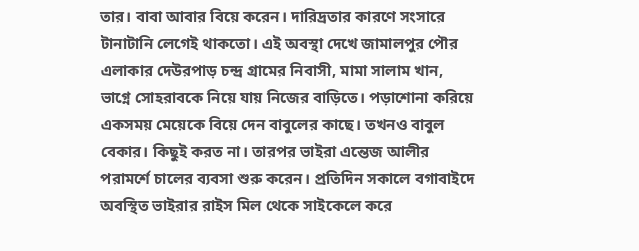তার। বাবা আবার বিয়ে করেন। দারিদ্রতার কারণে সংসারে টানাটানি লেগেই থাকতো। এই অবস্থা দেখে জামালপুর পৌর এলাকার দেউরপাড় চন্দ্র গ্রামের নিবাসী, মামা সালাম খান, ভাগ্নে সোহরাবকে নিয়ে যায় নিজের বাড়িতে। পড়াশোনা করিয়ে একসময় মেয়েকে বিয়ে দেন বাবুলের কাছে। তখনও বাবুল বেকার। কিছুই করত না। তারপর ভাইরা এন্তেজ আলীর পরামর্শে চালের ব্যবসা শুরু করেন। প্রতিদিন সকালে বগাবাইদে অবস্থিত ভাইরার রাইস মিল থেকে সাইকেলে করে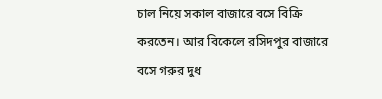চাল নিয়ে সকাল বাজারে বসে বিক্রি করতেন। আর বিকেলে রসিদপুর বাজারে বসে গরুর দুধ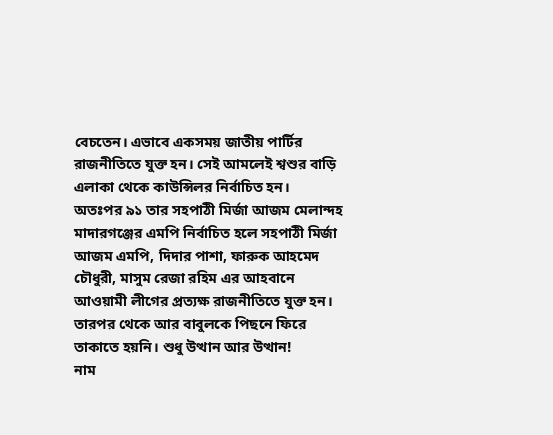বেচতেন। এভাবে একসময় জাতীয় পার্টির রাজনীতিতে যুক্ত হন। সেই আমলেই শ্বশুর বাড়ি এলাকা থেকে কাউন্সিলর নির্বাচিত হন।
অতঃপর ৯১ তার সহপাঠী মির্জা আজম মেলান্দহ মাদারগঞ্জের এমপি নির্বাচিত হলে সহপাঠী মির্জা আজম এমপি, দিদার পাশা, ফারুক আহমেদ চৌধুরী, মাসুম রেজা রহিম এর আহবানে আওয়ামী লীগের প্রত্যক্ষ রাজনীতিতে যুক্ত হন। তারপর থেকে আর বাবুলকে পিছনে ফিরে তাকাতে হয়নি। শুধু উত্থান আর উত্থান!
নাম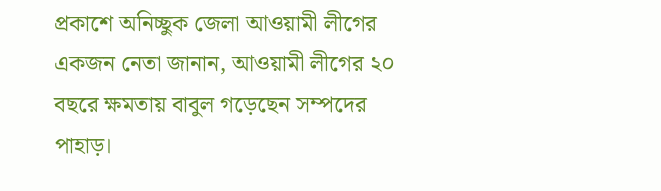প্রকাশে অনিচ্ছুক জেলা আওয়ামী লীগের একজন নেতা জানান, আওয়ামী লীগের ২০ বছরে ক্ষমতায় বাবুল গড়েছেন সম্পদের পাহাড়।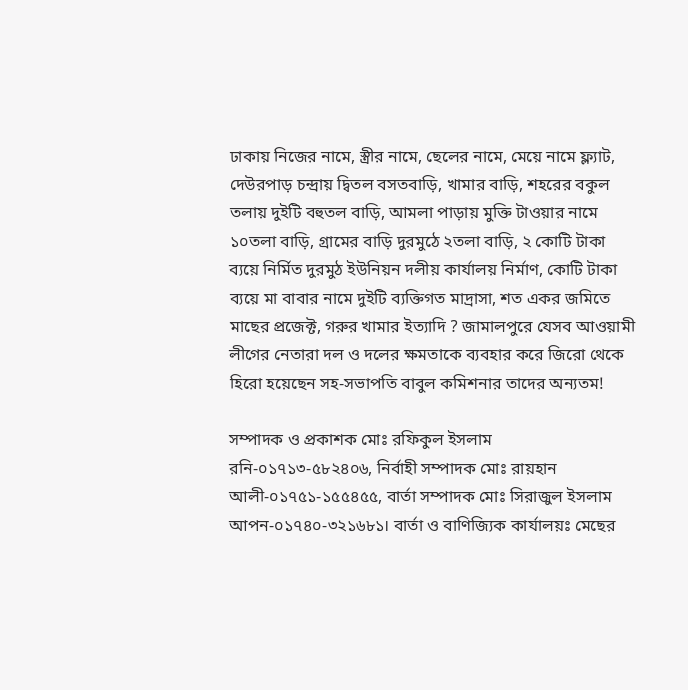ঢাকায় নিজের নামে, স্ত্রীর নামে, ছেলের নামে, মেয়ে নামে ফ্ল্যাট, দেউরপাড় চন্দ্রায় দ্বিতল বসতবাড়ি, খামার বাড়ি, শহরের বকুল তলায় দুইটি বহুতল বাড়ি, আমলা পাড়ায় মুক্তি টাওয়ার নামে ১০তলা বাড়ি, গ্রামের বাড়ি দুরমুঠে ২তলা বাড়ি, ২ কোটি টাকা ব্যয়ে নির্মিত দুরমুঠ ইউনিয়ন দলীয় কার্যালয় নির্মাণ, কোটি টাকা ব্যয়ে মা বাবার নামে দুইটি ব্যক্তিগত মাদ্রাসা, শত একর জমিতে মাছের প্রজেক্ট, গরুর খামার ইত্যাদি ? জামালপুরে যেসব আওয়ামী লীগের নেতারা দল ও দলের ক্ষমতাকে ব্যবহার করে জিরো থেকে হিরো হয়েছেন সহ-সভাপতি বাবুল কমিশনার তাদের অন্যতম!

সম্পাদক ও প্রকাশক মোঃ রফিকুল ইসলাম রনি-০১৭১৩-৫৮২৪০৬, নির্বাহী সম্পাদক মোঃ রায়হান আলী-০১৭৫১-১৫৫৪৫৫, বার্তা সম্পাদক মোঃ সিরাজুল ইসলাম আপন-০১৭৪০-৩২১৬৮১। বার্তা ও বাণিজ্যিক কার্যালয়ঃ মেছের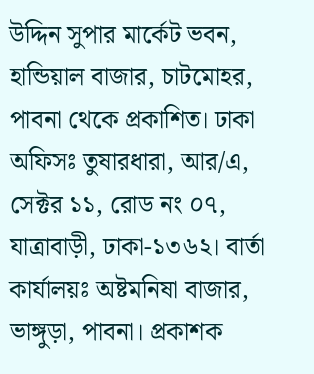উদ্দিন সুপার মার্কেট ভবন, হান্ডিয়াল বাজার, চাটমোহর, পাবনা থেকে প্রকাশিত। ঢাকা অফিসঃ তুষারধারা, আর/এ, সেক্টর ১১, রোড নং ০৭, যাত্রাবাড়ী, ঢাকা-১৩৬২। বার্তা কার্যালয়ঃ অষ্টমনিষা বাজার, ভাঙ্গুড়া, পাবনা। প্রকাশক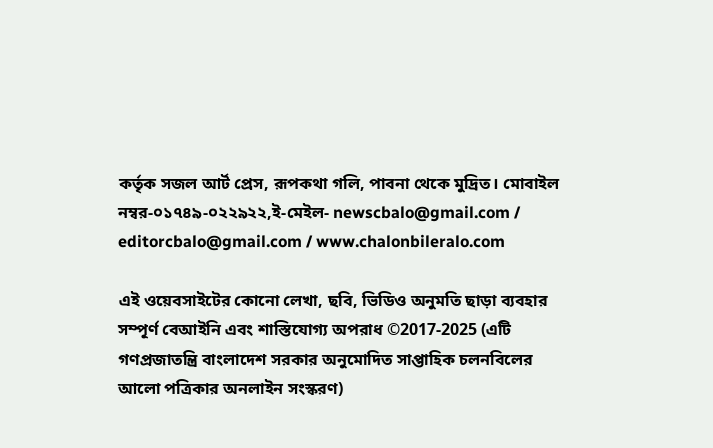কর্তৃক সজল আর্ট প্রেস, রূপকথা গলি, পাবনা থেকে মুদ্রিত। মোবাইল নম্বর-০১৭৪৯-০২২৯২২,ই-মেইল- newscbalo@gmail.com / editorcbalo@gmail.com / www.chalonbileralo.com

এই ওয়েবসাইটের কোনো লেখা, ছবি, ভিডিও অনুমতি ছাড়া ব্যবহার সম্পূর্ণ বেআইনি এবং শাস্তিযোগ্য অপরাধ ©2017-2025 (এটি গণপ্রজাতন্ত্রি বাংলাদেশ সরকার অনুমোদিত সাপ্তাহিক চলনবিলের আলো পত্রিকার অনলাইন সংস্করণ)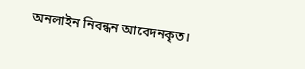অনলাইন নিবন্ধন আবেদনকৃত।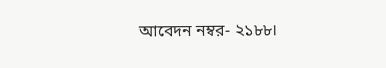আবেদন নম্বর- ২১৮৮।